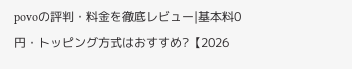povoの評判・料金を徹底レビュー|基本料0円・トッピング方式はおすすめ?【2026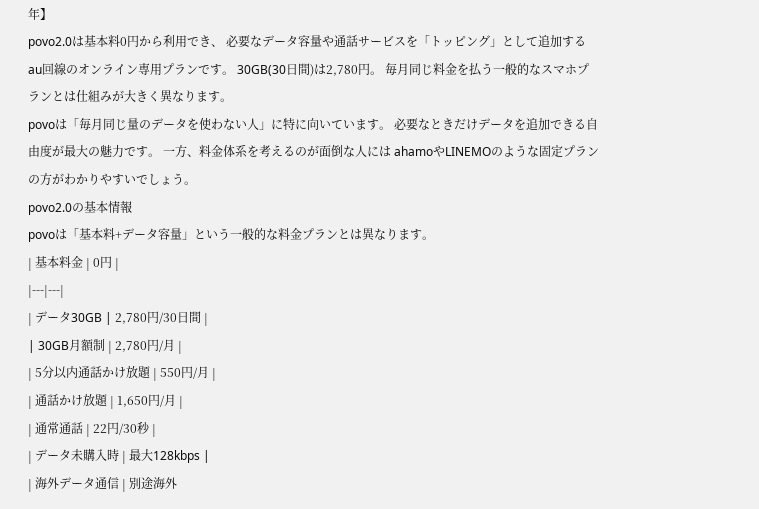年】
povo2.0は基本料0円から利用でき、 必要なデータ容量や通話サービスを「トッピング」として追加する au回線のオンライン専用プランです。 30GB(30日間)は2,780円。 毎月同じ料金を払う一般的なスマホプランとは仕組みが大きく異なります。
povoは「毎月同じ量のデータを使わない人」に特に向いています。 必要なときだけデータを追加できる自由度が最大の魅力です。 一方、料金体系を考えるのが面倒な人には ahamoやLINEMOのような固定プランの方がわかりやすいでしょう。
povo2.0の基本情報
povoは「基本料+データ容量」という一般的な料金プランとは異なります。
| 基本料金 | 0円 |
|---|---|
| データ30GB | 2,780円/30日間 |
| 30GB月額制 | 2,780円/月 |
| 5分以内通話かけ放題 | 550円/月 |
| 通話かけ放題 | 1,650円/月 |
| 通常通話 | 22円/30秒 |
| データ未購入時 | 最大128kbps |
| 海外データ通信 | 別途海外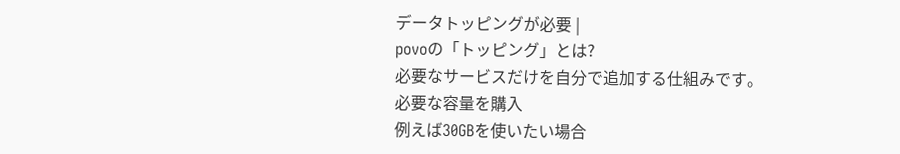データトッピングが必要 |
povoの「トッピング」とは?
必要なサービスだけを自分で追加する仕組みです。
必要な容量を購入
例えば30GBを使いたい場合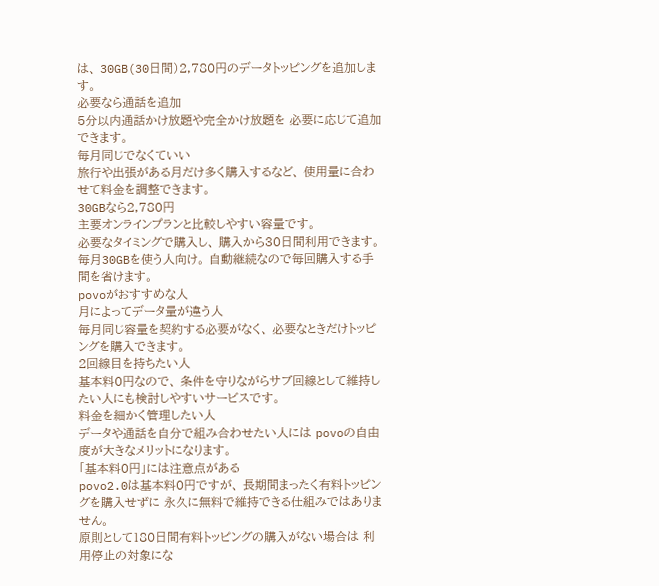は、 30GB(30日間)2,780円のデータトッピングを追加します。
必要なら通話を追加
5分以内通話かけ放題や完全かけ放題を 必要に応じて追加できます。
毎月同じでなくていい
旅行や出張がある月だけ多く購入するなど、 使用量に合わせて料金を調整できます。
30GBなら2,780円
主要オンラインプランと比較しやすい容量です。
必要なタイミングで購入し、 購入から30日間利用できます。
毎月30GBを使う人向け。 自動継続なので毎回購入する手間を省けます。
povoがおすすめな人
月によってデータ量が違う人
毎月同じ容量を契約する必要がなく、 必要なときだけトッピングを購入できます。
2回線目を持ちたい人
基本料0円なので、 条件を守りながらサブ回線として維持したい人にも検討しやすいサービスです。
料金を細かく管理したい人
データや通話を自分で組み合わせたい人には povoの自由度が大きなメリットになります。
「基本料0円」には注意点がある
povo2.0は基本料0円ですが、 長期間まったく有料トッピングを購入せずに 永久に無料で維持できる仕組みではありません。
原則として180日間有料トッピングの購入がない場合は 利用停止の対象にな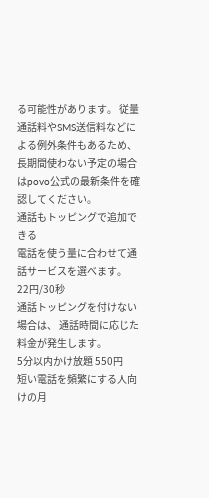る可能性があります。 従量通話料やSMS送信料などによる例外条件もあるため、 長期間使わない予定の場合はpovo公式の最新条件を確認してください。
通話もトッピングで追加できる
電話を使う量に合わせて通話サービスを選べます。
22円/30秒
通話トッピングを付けない場合は、 通話時間に応じた料金が発生します。
5分以内かけ放題 550円
短い電話を頻繁にする人向けの月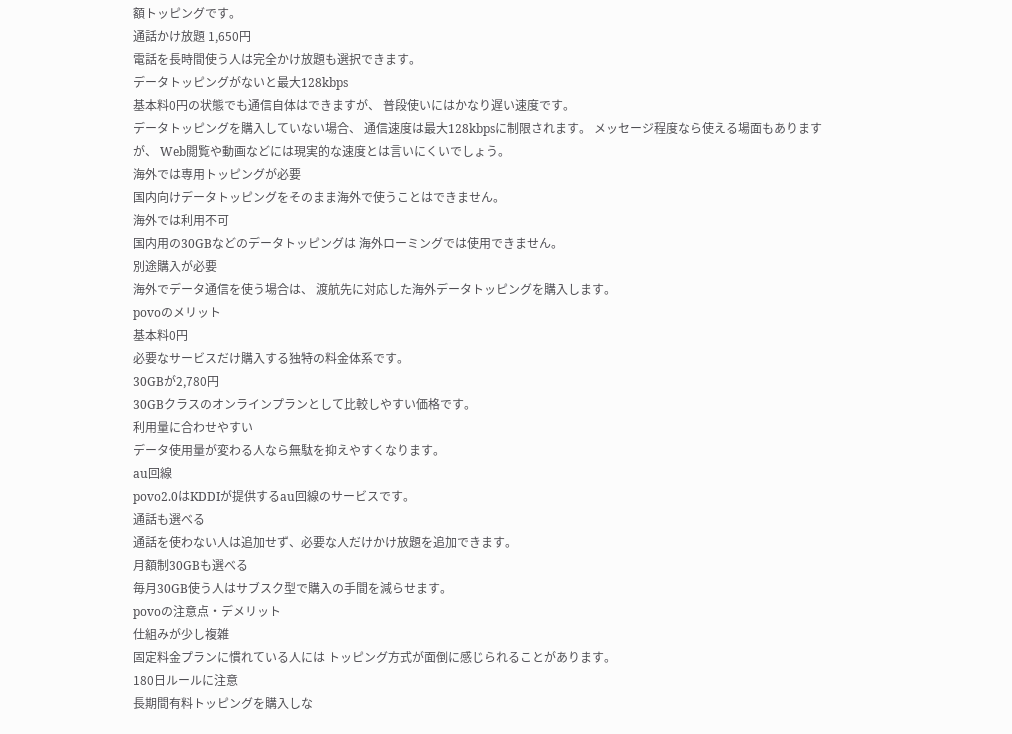額トッピングです。
通話かけ放題 1,650円
電話を長時間使う人は完全かけ放題も選択できます。
データトッピングがないと最大128kbps
基本料0円の状態でも通信自体はできますが、 普段使いにはかなり遅い速度です。
データトッピングを購入していない場合、 通信速度は最大128kbpsに制限されます。 メッセージ程度なら使える場面もありますが、 Web閲覧や動画などには現実的な速度とは言いにくいでしょう。
海外では専用トッピングが必要
国内向けデータトッピングをそのまま海外で使うことはできません。
海外では利用不可
国内用の30GBなどのデータトッピングは 海外ローミングでは使用できません。
別途購入が必要
海外でデータ通信を使う場合は、 渡航先に対応した海外データトッピングを購入します。
povoのメリット
基本料0円
必要なサービスだけ購入する独特の料金体系です。
30GBが2,780円
30GBクラスのオンラインプランとして比較しやすい価格です。
利用量に合わせやすい
データ使用量が変わる人なら無駄を抑えやすくなります。
au回線
povo2.0はKDDIが提供するau回線のサービスです。
通話も選べる
通話を使わない人は追加せず、必要な人だけかけ放題を追加できます。
月額制30GBも選べる
毎月30GB使う人はサブスク型で購入の手間を減らせます。
povoの注意点・デメリット
仕組みが少し複雑
固定料金プランに慣れている人には トッピング方式が面倒に感じられることがあります。
180日ルールに注意
長期間有料トッピングを購入しな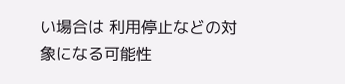い場合は 利用停止などの対象になる可能性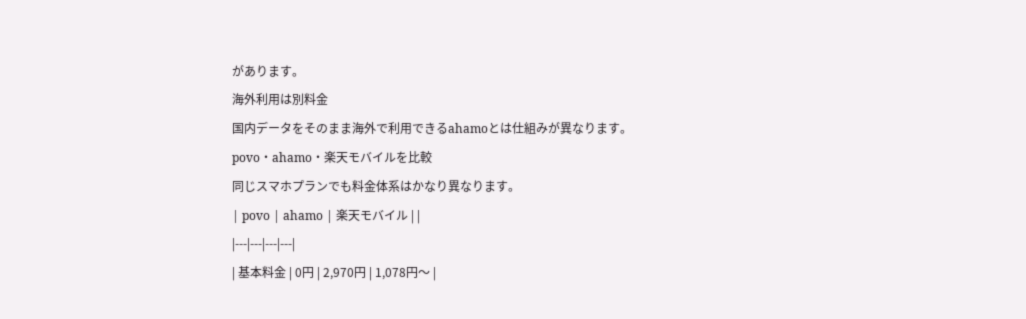があります。
海外利用は別料金
国内データをそのまま海外で利用できるahamoとは仕組みが異なります。
povo・ahamo・楽天モバイルを比較
同じスマホプランでも料金体系はかなり異なります。
| povo | ahamo | 楽天モバイル | |
|---|---|---|---|
| 基本料金 | 0円 | 2,970円 | 1,078円〜 |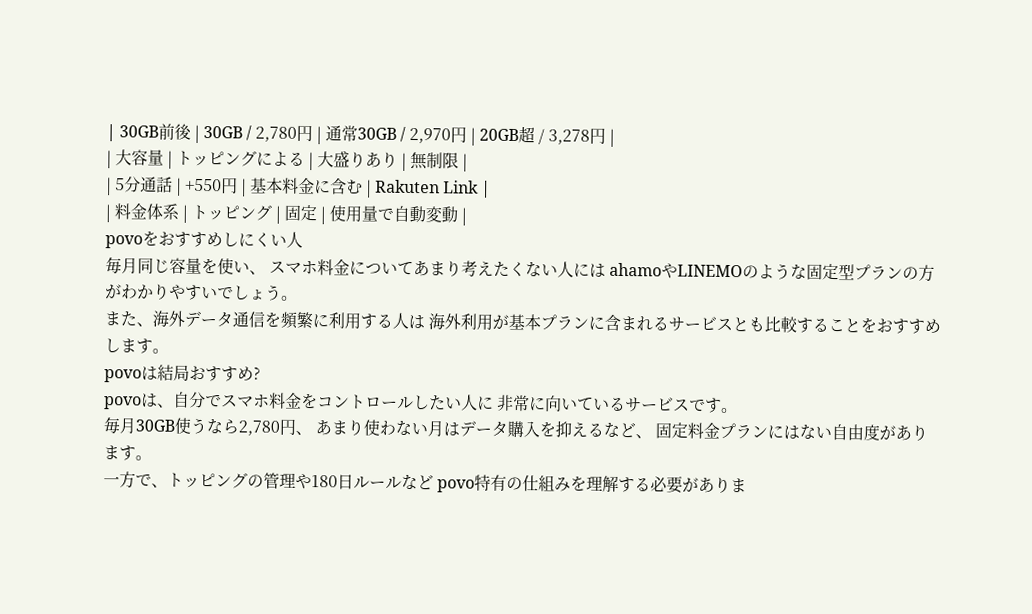| 30GB前後 | 30GB / 2,780円 | 通常30GB / 2,970円 | 20GB超 / 3,278円 |
| 大容量 | トッピングによる | 大盛りあり | 無制限 |
| 5分通話 | +550円 | 基本料金に含む | Rakuten Link |
| 料金体系 | トッピング | 固定 | 使用量で自動変動 |
povoをおすすめしにくい人
毎月同じ容量を使い、 スマホ料金についてあまり考えたくない人には ahamoやLINEMOのような固定型プランの方がわかりやすいでしょう。
また、海外データ通信を頻繁に利用する人は 海外利用が基本プランに含まれるサービスとも比較することをおすすめします。
povoは結局おすすめ?
povoは、自分でスマホ料金をコントロールしたい人に 非常に向いているサービスです。
毎月30GB使うなら2,780円、 あまり使わない月はデータ購入を抑えるなど、 固定料金プランにはない自由度があります。
一方で、トッピングの管理や180日ルールなど povo特有の仕組みを理解する必要がありま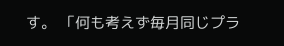す。 「何も考えず毎月同じプラ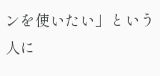ンを使いたい」という人に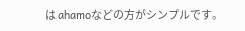は ahamoなどの方がシンプルです。